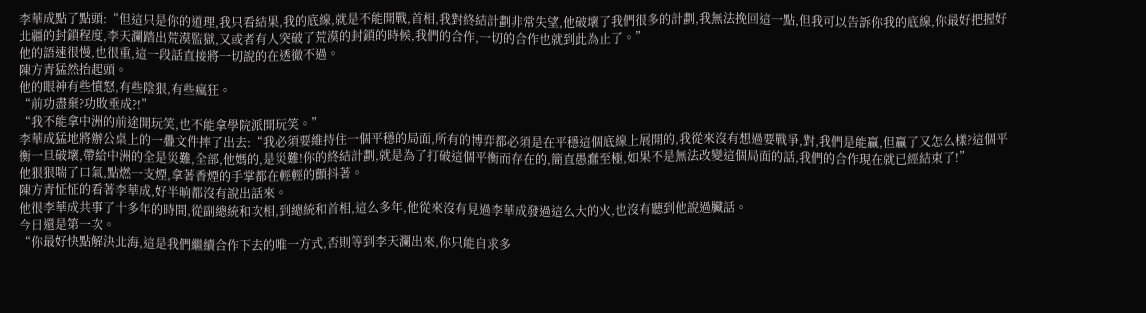李華成點了點頭:“但這只是你的道理,我只看結果,我的底線,就是不能開戰,首相,我對終結計劃非常失望,他破壞了我們很多的計劃,我無法挽回這一點,但我可以告訴你我的底線,你最好把握好北疆的封鎖程度,李天瀾踏出荒漠監獄,又或者有人突破了荒漠的封鎖的時候,我們的合作,一切的合作也就到此為止了。”
他的語速很慢,也很重,這一段話直接將一切說的在透徹不過。
陳方青猛然抬起頭。
他的眼神有些憤怒,有些陰狠,有些瘋狂。
“前功盡棄?功敗垂成?!”
“我不能拿中洲的前途開玩笑,也不能拿學院派開玩笑。”
李華成猛地將辦公桌上的一疊文件摔了出去:“我必須要維持住一個平穩的局面,所有的博弈都必須是在平穩這個底線上展開的,我從來沒有想過要戰爭,對,我們是能贏,但贏了又怎么樣?這個平衡一旦破壞,帶給中洲的全是災難,全部,他媽的,是災難!你的終結計劃,就是為了打破這個平衡而存在的,簡直愚蠢至極,如果不是無法改變這個局面的話,我們的合作現在就已經結束了!”
他狠狠喘了口氣,點燃一支煙,拿著香煙的手掌都在輕輕的顫抖著。
陳方青怔怔的看著李華成,好半晌都沒有說出話來。
他很李華成共事了十多年的時間,從副總統和次相,到總統和首相,這么多年,他從來沒有見過李華成發過這么大的火,也沒有聽到他說過臟話。
今日還是第一次。
“你最好快點解決北海,這是我們繼續合作下去的唯一方式,否則等到李天瀾出來,你只能自求多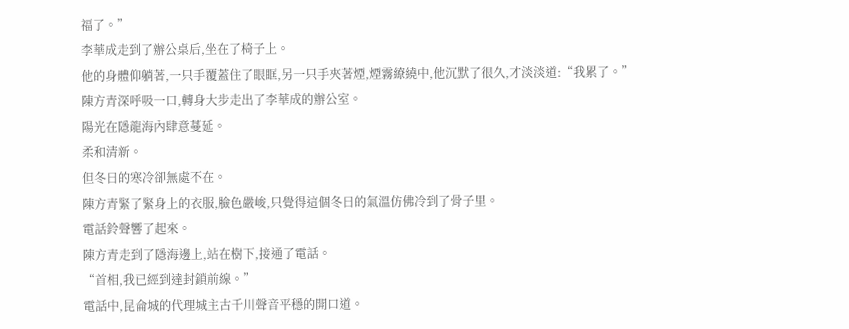福了。”
李華成走到了辦公桌后,坐在了椅子上。
他的身體仰躺著,一只手覆蓋住了眼眶,另一只手夾著煙,煙霧繚繞中,他沉默了很久,才淡淡道:“我累了。”
陳方青深呼吸一口,轉身大步走出了李華成的辦公室。
陽光在隱龍海內肆意蔓延。
柔和清新。
但冬日的寒冷卻無處不在。
陳方青緊了緊身上的衣服,臉色嚴峻,只覺得這個冬日的氣溫仿佛冷到了骨子里。
電話鈴聲響了起來。
陳方青走到了隱海邊上,站在樹下,接通了電話。
“首相,我已經到達封鎖前線。”
電話中,昆侖城的代理城主古千川聲音平穩的開口道。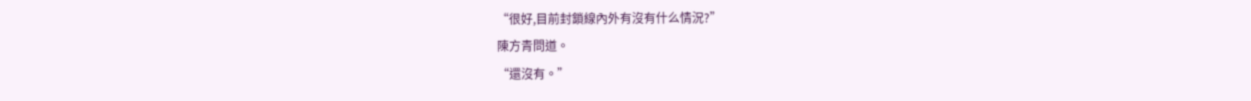“很好,目前封鎖線內外有沒有什么情況?”
陳方青問道。
“還沒有。”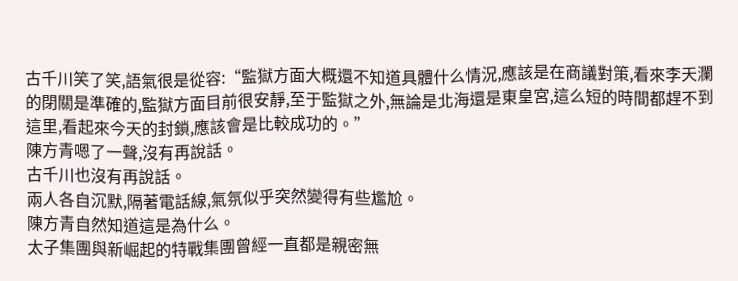古千川笑了笑,語氣很是從容:“監獄方面大概還不知道具體什么情況,應該是在商議對策,看來李天瀾的閉關是準確的,監獄方面目前很安靜,至于監獄之外,無論是北海還是東皇宮,這么短的時間都趕不到這里,看起來今天的封鎖,應該會是比較成功的。”
陳方青嗯了一聲,沒有再說話。
古千川也沒有再說話。
兩人各自沉默,隔著電話線,氣氛似乎突然變得有些尷尬。
陳方青自然知道這是為什么。
太子集團與新崛起的特戰集團曾經一直都是親密無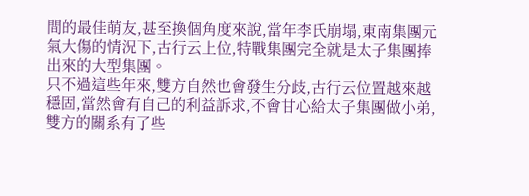間的最佳萌友,甚至換個角度來說,當年李氏崩塌,東南集團元氣大傷的情況下,古行云上位,特戰集團完全就是太子集團捧出來的大型集團。
只不過這些年來,雙方自然也會發生分歧,古行云位置越來越穩固,當然會有自己的利益訴求,不會甘心給太子集團做小弟,雙方的關系有了些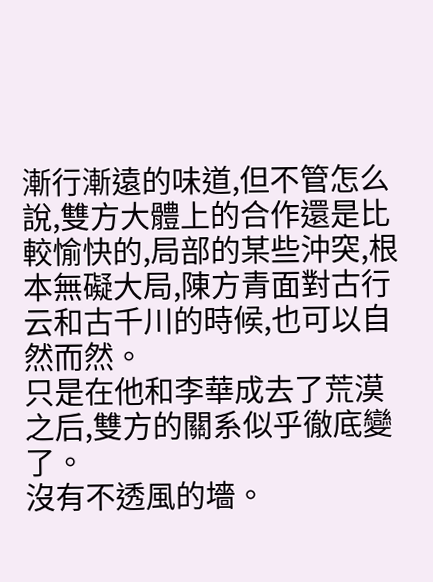漸行漸遠的味道,但不管怎么說,雙方大體上的合作還是比較愉快的,局部的某些沖突,根本無礙大局,陳方青面對古行云和古千川的時候,也可以自然而然。
只是在他和李華成去了荒漠之后,雙方的關系似乎徹底變了。
沒有不透風的墻。